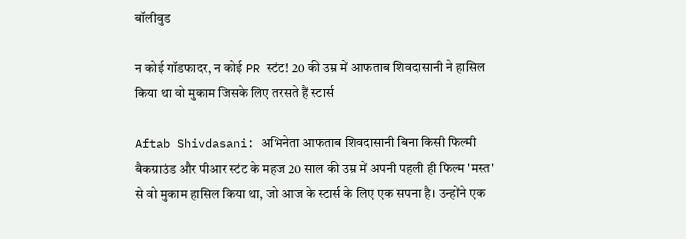बॉलीवुड

न कोई गॉडफादर, न कोई PR स्टंट! 20 की उम्र में आफताब शिवदासानी ने हासिल किया था वो मुकाम जिसके लिए तरसते हैं स्टार्स

Aftab Shivdasani: अभिनेता आफताब शिवदासानी बिना किसी फिल्मी बैकग्राउंड और पीआर स्टंट के महज 20 साल की उम्र में अपनी पहली ही फिल्म 'मस्त' से वो मुकाम हासिल किया था, जो आज के स्टार्स के लिए एक सपना है। उन्होंने एक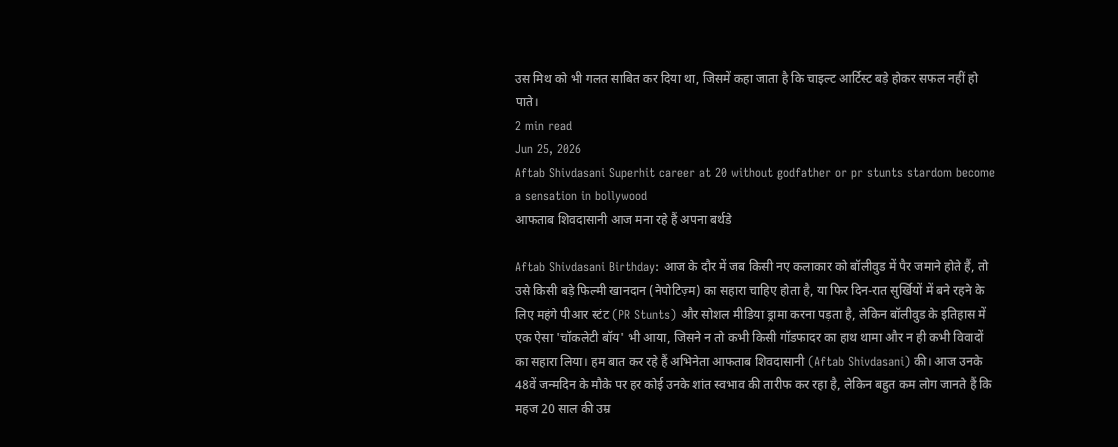उस मिथ को भी गलत साबित कर दिया था, जिसमें कहा जाता है कि चाइल्ट आर्टिस्ट बड़े होकर सफल नहीं हो पाते।
2 min read
Jun 25, 2026
Aftab Shivdasani Superhit career at 20 without godfather or pr stunts stardom become a sensation in bollywood
आफताब शिवदासानी आज मना रहे हैं अपना बर्थडे

Aftab Shivdasani Birthday: आज के दौर में जब किसी नए कलाकार को बॉलीवुड में पैर जमाने होते हैं, तो उसे किसी बड़े फिल्मी खानदान (नेपोटिज़्म) का सहारा चाहिए होता है, या फिर दिन-रात सुर्खियों में बने रहने के लिए महंगे पीआर स्टंट (PR Stunts) और सोशल मीडिया ड्रामा करना पड़ता है, लेकिन बॉलीवुड के इतिहास में एक ऐसा 'चॉकलेटी बॉय' भी आया, जिसने न तो कभी किसी गॉडफादर का हाथ थामा और न ही कभी विवादों का सहारा लिया। हम बात कर रहे हैं अभिनेता आफताब शिवदासानी (Aftab Shivdasani) की। आज उनके 48वें जन्मदिन के मौके पर हर कोई उनके शांत स्वभाव की तारीफ कर रहा है, लेकिन बहुत कम लोग जानते हैं कि महज 20 साल की उम्र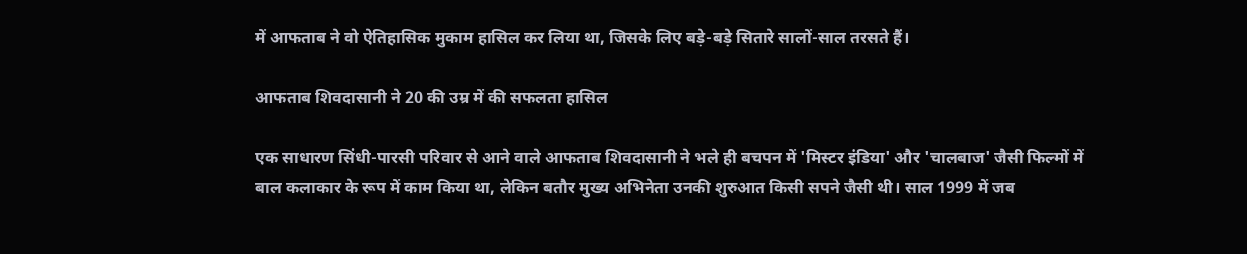में आफताब ने वो ऐतिहासिक मुकाम हासिल कर लिया था, जिसके लिए बड़े-बड़े सितारे सालों-साल तरसते हैं।

आफताब शिवदासानी ने 20 की उम्र में की सफलता हासिल

एक साधारण सिंधी-पारसी परिवार से आने वाले आफताब शिवदासानी ने भले ही बचपन में 'मिस्टर इंडिया' और 'चालबाज' जैसी फिल्मों में बाल कलाकार के रूप में काम किया था, लेकिन बतौर मुख्य अभिनेता उनकी शुरुआत किसी सपने जैसी थी। साल 1999 में जब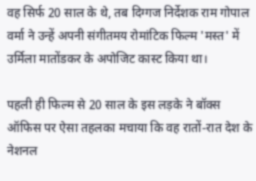वह सिर्फ 20 साल के थे, तब दिग्गज निर्देशक राम गोपाल वर्मा ने उन्हें अपनी संगीतमय रोमांटिक फिल्म 'मस्त' में उर्मिला मातोंडकर के अपोजिट कास्ट किया था।

पहली ही फिल्म से 20 साल के इस लड़के ने बॉक्स ऑफिस पर ऐसा तहलका मचाया कि वह रातों-रात देश के नेशनल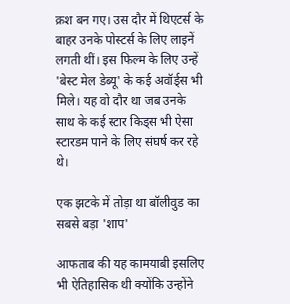क्रश बन गए। उस दौर में थिएटर्स के बाहर उनके पोस्टर्स के लिए लाइनें लगती थीं। इस फिल्म के लिए उन्हें 'बेस्ट मेल डेब्यू' के कई अवॉर्ड्स भी मिले। यह वो दौर था जब उनके साथ के कई स्टार किड्स भी ऐसा स्टारडम पाने के लिए संघर्ष कर रहे थे।

एक झटके में तोड़ा था बॉलीवुड का सबसे बड़ा 'शाप'

आफताब की यह कामयाबी इसलिए भी ऐतिहासिक थी क्योंकि उन्होंने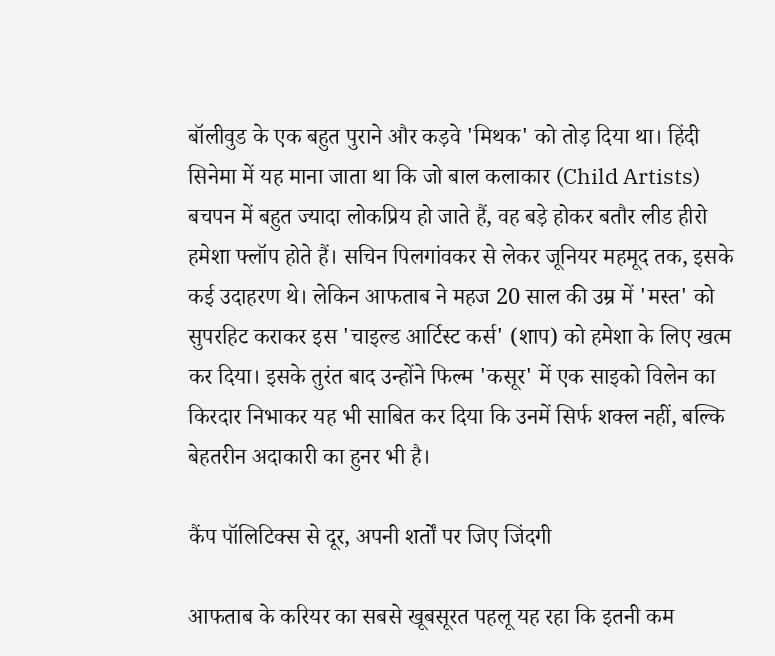बॉलीवुड के एक बहुत पुराने और कड़वे 'मिथक' को तोड़ दिया था। हिंदी सिनेमा में यह माना जाता था कि जो बाल कलाकार (Child Artists) बचपन में बहुत ज्यादा लोकप्रिय हो जाते हैं, वह बड़े होकर बतौर लीड हीरो हमेशा फ्लॉप होते हैं। सचिन पिलगांवकर से लेकर जूनियर महमूद तक, इसके कई उदाहरण थे। लेकिन आफताब ने महज 20 साल की उम्र में 'मस्त' को सुपरहिट कराकर इस 'चाइल्ड आर्टिस्ट कर्स' (शाप) को हमेशा के लिए खत्म कर दिया। इसके तुरंत बाद उन्होंने फिल्म 'कसूर' में एक साइको विलेन का किरदार निभाकर यह भी साबित कर दिया कि उनमें सिर्फ शक्ल नहीं, बल्कि बेहतरीन अदाकारी का हुनर भी है।

कैंप पॉलिटिक्स से दूर, अपनी शर्तों पर जिए जिंदगी

आफताब के करियर का सबसे खूबसूरत पहलू यह रहा कि इतनी कम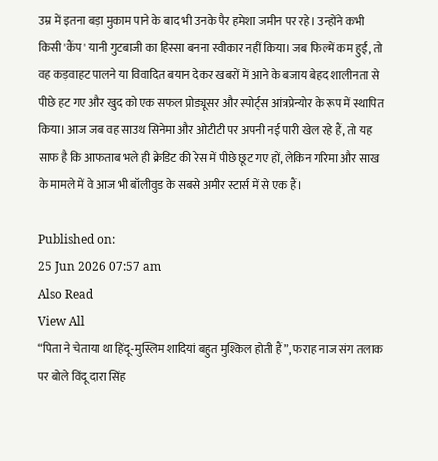उम्र में इतना बड़ा मुकाम पाने के बाद भी उनके पैर हमेशा जमीन पर रहे। उन्होंने कभी किसी 'कैंप' यानी गुटबाजी का हिस्सा बनना स्वीकार नहीं किया। जब फिल्में कम हुईं, तो वह कड़वाहट पालने या विवादित बयान देकर खबरों में आने के बजाय बेहद शालीनता से पीछे हट गए और खुद को एक सफल प्रोड्यूसर और स्पोर्ट्स आंत्रप्रेन्योर के रूप में स्थापित किया। आज जब वह साउथ सिनेमा और ओटीटी पर अपनी नई पारी खेल रहे हैं, तो यह साफ है कि आफताब भले ही क्रेडिट की रेस में पीछे छूट गए हों, लेकिन गरिमा और साख के मामले में वे आज भी बॉलीवुड के सबसे अमीर स्टार्स में से एक हैं।

Published on:
25 Jun 2026 07:57 am
Also Read
View All
“पिता ने चेताया था हिंदू-मुस्लिम शादियां बहुत मुश्किल होती हैं”, फराह नाज संग तलाक पर बोले विंदू दारा सिंह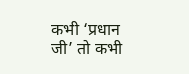कभी ‘प्रधान जी’ तो कभी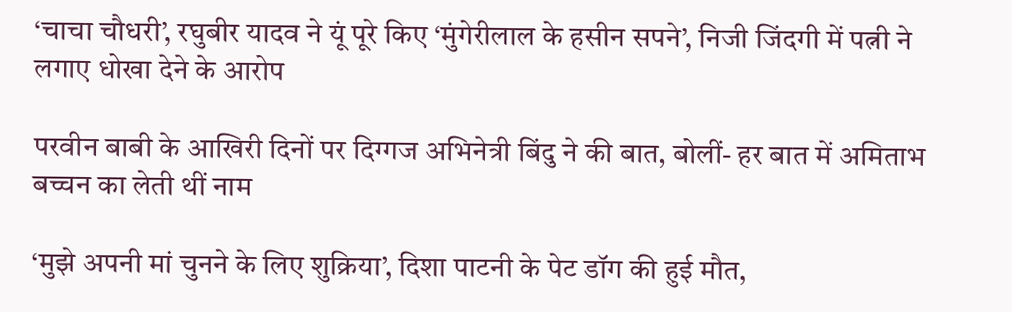‘चाचा चौधरी’, रघुबीर यादव ने यूं पूरे किए ‘मुंगेरीलाल के हसीन सपने’, निजी जिंदगी में पत्नी ने लगाए धोखा देने के आरोप

परवीन बाबी के आखिरी दिनों पर दिग्गज अभिनेत्री बिंदु ने की बात, बोलीं- हर बात में अमिताभ बच्चन का लेती थीं नाम

‘मुझे अपनी मां चुनने के लिए शुक्रिया’, दिशा पाटनी के पेट डॉग की हुई मौत,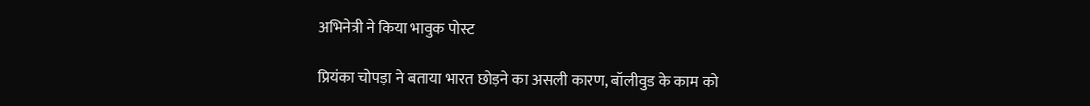अभिनेत्री ने किया भावुक पोस्ट

प्रियंका चोपड़ा ने बताया भारत छोड़ने का असली कारण, बॉलीवुड के काम को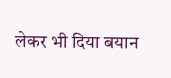लेकर भी दिया बयान